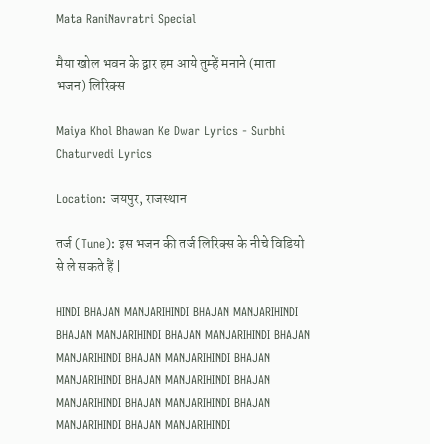Mata RaniNavratri Special

मैया खोल भवन के द्वार हम आये तुम्हें मनाने (माता भजन) लिरिक्स

Maiya Khol Bhawan Ke Dwar Lyrics - Surbhi Chaturvedi Lyrics

Location: जयपुर, राजस्थान

तर्ज (Tune): इस भजन की तर्ज लिरिक्स के नीचे विडियो से ले सकते हैं |

HINDI BHAJAN MANJARIHINDI BHAJAN MANJARIHINDI BHAJAN MANJARIHINDI BHAJAN MANJARIHINDI BHAJAN MANJARIHINDI BHAJAN MANJARIHINDI BHAJAN MANJARIHINDI BHAJAN MANJARIHINDI BHAJAN MANJARIHINDI BHAJAN MANJARIHINDI BHAJAN MANJARIHINDI BHAJAN MANJARIHINDI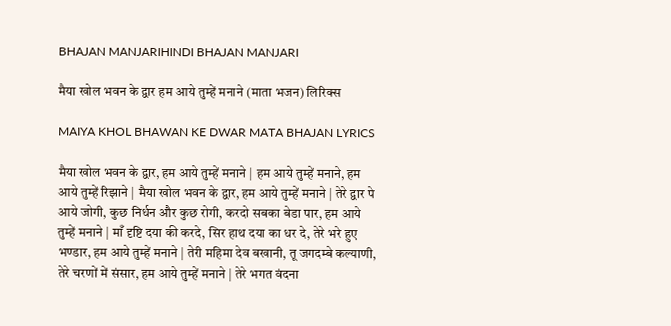BHAJAN MANJARIHINDI BHAJAN MANJARI

मैया खोल भवन के द्वार हम आये तुम्हें मनाने (माता भजन) लिरिक्स

MAIYA KHOL BHAWAN KE DWAR MATA BHAJAN LYRICS

मैया खोल भवन के द्वार, हम आये तुम्हें मनाने | हम आये तुम्हें मनाने, हम आये तुम्हें रिझाने | मैया खोल भवन के द्वार, हम आये तुम्हें मनाने | तेरे द्वार पे आये जोगी, कुछ निर्धन और कुछ रोगी, करदो सबका बेडा पार, हम आये तुम्हें मनाने | माँ दृष्टि दया की करदे, सिर हाथ दया का धर दे, तेरे भरे हुए भण्डार, हम आये तुम्हें मनाने | तेरी महिमा देव बखानी, तू जगदम्बे कल्याणी, तेरे चरणों में संसार, हम आये तुम्हें मनाने | तेरे भगत वंदना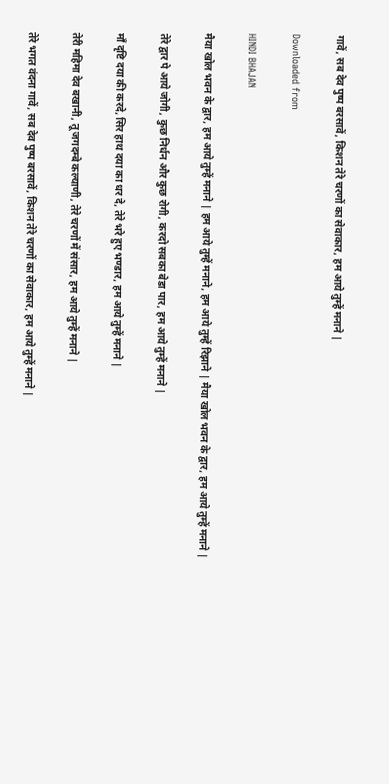गावें, सब देव पुष्प बरसावें, किशन तेरे चरणों का सेवाकार, हम आये तुम्हें मनाने |

Downloaded from

HINDI BHAJAN

मैया खोल भवन के द्वार, हम आये तुम्हें मनाने | हम आये तुम्हें मनाने, हम आये तुम्हें रिझाने | मैया खोल भवन के द्वार, हम आये तुम्हें मनाने |

तेरे द्वार पे आये जोगी, कुछ निर्धन और कुछ रोगी, करदो सबका बेडा पार, हम आये तुम्हें मनाने |

माँ दृष्टि दया की करदे, सिर हाथ दया का धर दे, तेरे भरे हुए भण्डार, हम आये तुम्हें मनाने |

तेरी महिमा देव बखानी, तू जगदम्बे कल्याणी, तेरे चरणों में संसार, हम आये तुम्हें मनाने |

तेरे भगत वंदना गावें, सब देव पुष्प बरसावें, किशन तेरे चरणों का सेवाकार, हम आये तुम्हें मनाने |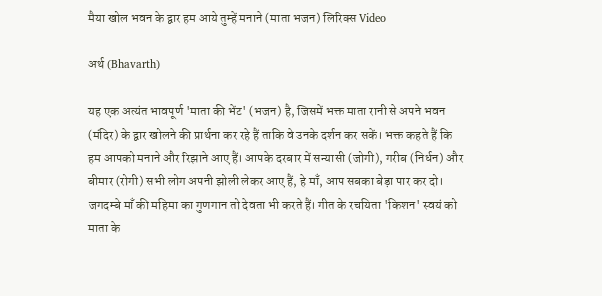मैया खोल भवन के द्वार हम आये तुम्हें मनाने (माता भजन) लिरिक्स Video

अर्थ (Bhavarth)

यह एक अत्यंत भावपूर्ण 'माता की भेंट' (भजन) है, जिसमें भक्त माता रानी से अपने भवन (मंदिर) के द्वार खोलने की प्रार्थना कर रहे हैं ताकि वे उनके दर्शन कर सकें। भक्त कहते हैं कि हम आपको मनाने और रिझाने आए हैं। आपके दरबार में सन्यासी (जोगी), गरीब (निर्धन) और बीमार (रोगी) सभी लोग अपनी झोली लेकर आए हैं, हे माँ, आप सबका बेड़ा पार कर दो। जगदम्बे माँ की महिमा का गुणगान तो देवता भी करते हैं। गीत के रचयिता 'किशन' स्वयं को माता के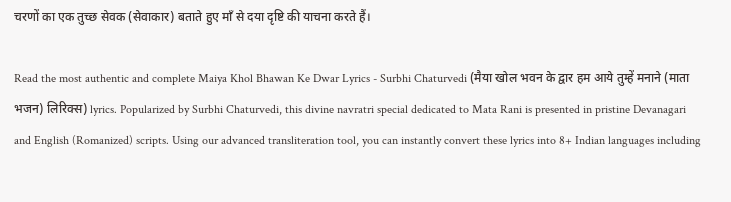चरणों का एक तुच्छ सेवक (सेवाकार) बताते हुए माँ से दया दृष्टि की याचना करते हैं।

Read the most authentic and complete Maiya Khol Bhawan Ke Dwar Lyrics - Surbhi Chaturvedi (मैया खोल भवन के द्वार हम आये तुम्हें मनाने (माता भजन) लिरिक्स) lyrics. Popularized by Surbhi Chaturvedi, this divine navratri special dedicated to Mata Rani is presented in pristine Devanagari and English (Romanized) scripts. Using our advanced transliteration tool, you can instantly convert these lyrics into 8+ Indian languages including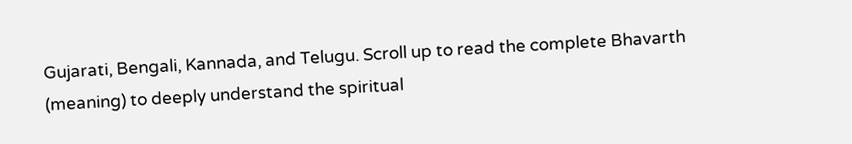Gujarati, Bengali, Kannada, and Telugu. Scroll up to read the complete Bhavarth (meaning) to deeply understand the spiritual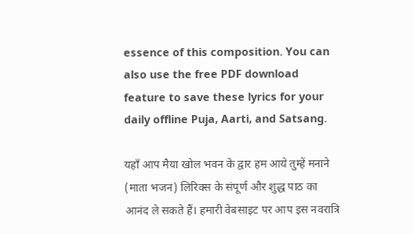essence of this composition. You can also use the free PDF download feature to save these lyrics for your daily offline Puja, Aarti, and Satsang.

यहाँ आप मैया खोल भवन के द्वार हम आये तुम्हें मनाने (माता भजन) लिरिक्स के संपूर्ण और शुद्ध पाठ का आनंद ले सकते हैं। हमारी वेबसाइट पर आप इस नवरात्रि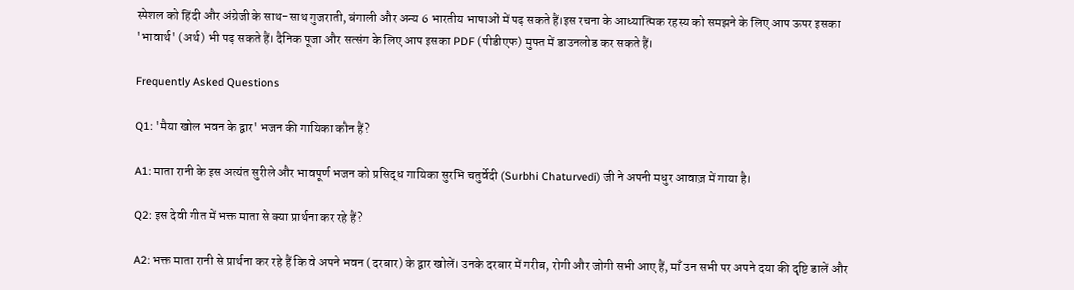स्पेशल को हिंदी और अंग्रेजी के साथ-साथ गुजराती, बंगाली और अन्य 6 भारतीय भाषाओं में पढ़ सकते हैं।इस रचना के आध्यात्मिक रहस्य को समझने के लिए आप ऊपर इसका 'भावार्थ' (अर्थ) भी पढ़ सकते हैं। दैनिक पूजा और सत्संग के लिए आप इसका PDF (पीडीएफ) मुफ्त में डाउनलोड कर सकते हैं।

Frequently Asked Questions

Q1: 'मैया खोल भवन के द्वार' भजन की गायिका कौन हैं?

A1: माता रानी के इस अत्यंत सुरीले और भावपूर्ण भजन को प्रसिद्ध गायिका सुरभि चतुर्वेदी (Surbhi Chaturvedi) जी ने अपनी मधुर आवाज़ में गाया है।

Q2: इस देवी गीत में भक्त माता से क्या प्रार्थना कर रहे हैं?

A2: भक्त माता रानी से प्रार्थना कर रहे हैं कि वे अपने भवन (दरबार) के द्वार खोलें। उनके दरबार में गरीब, रोगी और जोगी सभी आए हैं, माँ उन सभी पर अपने दया की दृष्टि डालें और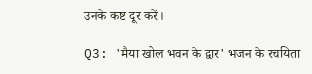उनके कष्ट दूर करें।

Q3: 'मैया खोल भवन के द्वार' भजन के रचयिता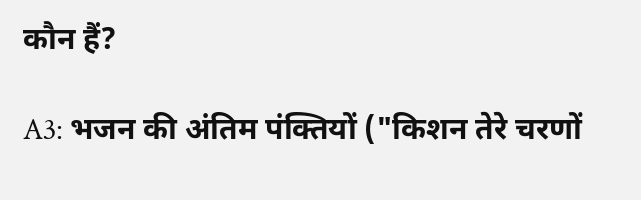कौन हैं?

A3: भजन की अंतिम पंक्तियों ("किशन तेरे चरणों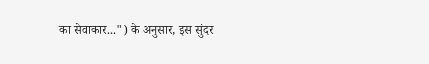का सेवाकार...") के अनुसार, इस सुंदर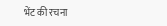भेंट की रचना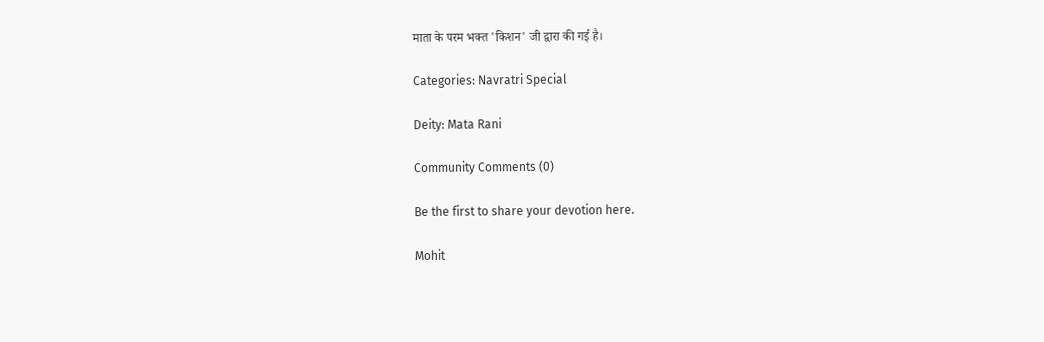माता के परम भक्त 'किशन' जी द्वारा की गई है।

Categories: Navratri Special

Deity: Mata Rani

Community Comments (0)

Be the first to share your devotion here.

Mohit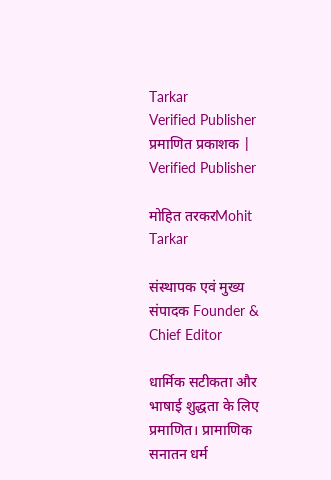Tarkar
Verified Publisher
प्रमाणित प्रकाशक | Verified Publisher

मोहित तरकरMohit Tarkar

संस्थापक एवं मुख्य संपादक Founder & Chief Editor

धार्मिक सटीकता और भाषाई शुद्धता के लिए प्रमाणित। प्रामाणिक सनातन धर्म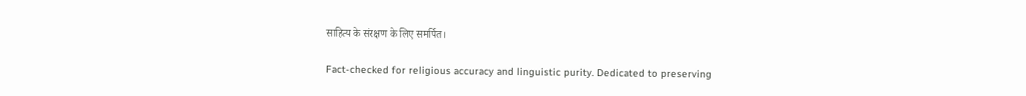साहित्य के संरक्षण के लिए समर्पित।

Fact-checked for religious accuracy and linguistic purity. Dedicated to preserving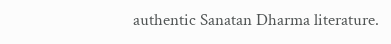authentic Sanatan Dharma literature.